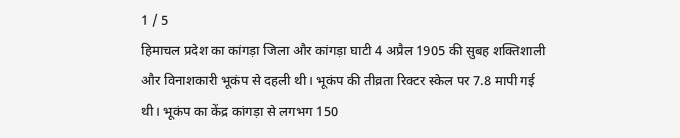1 / 5
हिमाचल प्रदेश का कांगड़ा जिला और कांगड़ा घाटी 4 अप्रैल 1905 की सुबह शक्तिशाली और विनाशकारी भूकंप से दहली थी। भूकंप की तीव्रता रिक्टर स्केल पर 7.8 मापी गई थी। भूकंप का केंद्र कांगड़ा से लगभग 150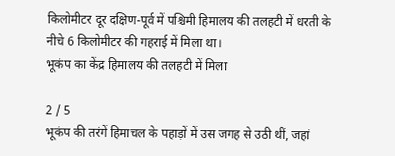किलोमीटर दूर दक्षिण-पूर्व में पश्चिमी हिमालय की तलहटी में धरती के नीचे 6 किलोमीटर की गहराई में मिला था।
भूकंप का केंद्र हिमालय की तलहटी में मिला

2 / 5
भूकंप की तरंगें हिमाचल के पहाड़ों में उस जगह से उठी थीं, जहां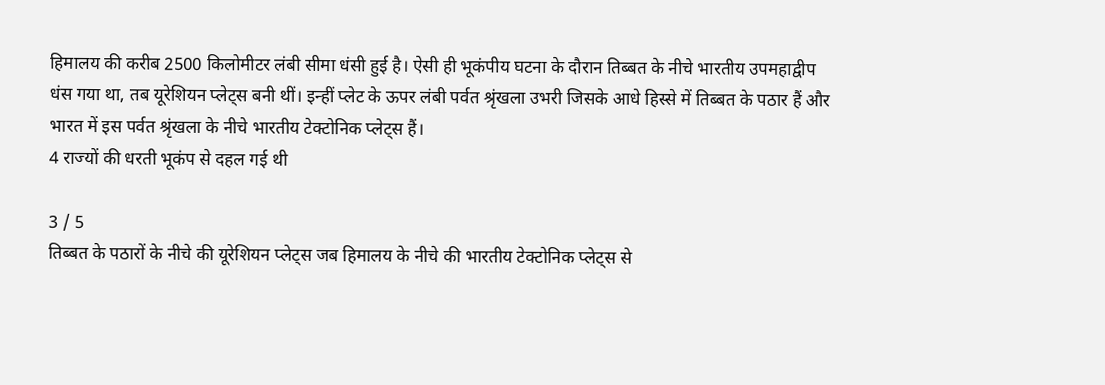हिमालय की करीब 2500 किलोमीटर लंबी सीमा धंसी हुई है। ऐसी ही भूकंपीय घटना के दौरान तिब्बत के नीचे भारतीय उपमहाद्वीप धंस गया था, तब यूरेशियन प्लेट्स बनी थीं। इन्हीं प्लेट के ऊपर लंबी पर्वत श्रृंखला उभरी जिसके आधे हिस्से में तिब्बत के पठार हैं और भारत में इस पर्वत श्रृंखला के नीचे भारतीय टेक्टोनिक प्लेट्स हैं।
4 राज्यों की धरती भूकंप से दहल गई थी

3 / 5
तिब्बत के पठारों के नीचे की यूरेशियन प्लेट्स जब हिमालय के नीचे की भारतीय टेक्टोनिक प्लेट्स से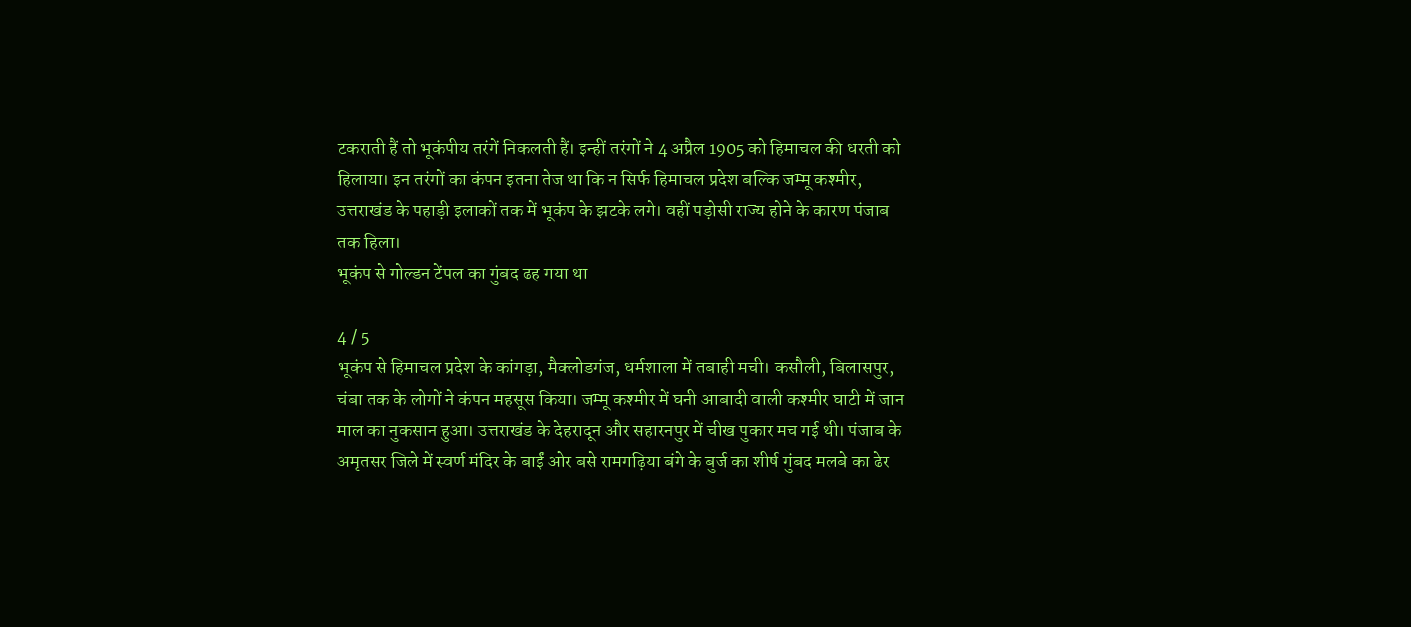टकराती हैं तो भूकंपीय तरंगें निकलती हैं। इन्हीं तरंगों ने 4 अप्रैल 1905 को हिमाचल की धरती को हिलाया। इन तरंगों का कंपन इतना तेज था कि न सिर्फ हिमाचल प्रदेश बल्कि जम्मू कश्मीर, उत्तराखंड के पहाड़ी इलाकों तक में भूकंप के झटके लगे। वहीं पड़ोसी राज्य होने के कारण पंजाब तक हिला।
भूकंप से गोल्डन टेंपल का गुंबद ढह गया था

4 / 5
भूकंप से हिमाचल प्रदेश के कांगड़ा, मैक्लोडगंज, धर्मशाला में तबाही मची। कसौली, बिलासपुर, चंबा तक के लोगों ने कंपन महसूस किया। जम्मू कश्मीर में घनी आबादी वाली कश्मीर घाटी में जान माल का नुकसान हुआ। उत्तराखंड के देहरादून और सहारनपुर में चीख पुकार मच गई थी। पंजाब के अमृतसर जिले में स्वर्ण मंदिर के बाईं ओर बसे रामगढ़िया बंगे के बुर्ज का शीर्ष गुंबद मलबे का ढेर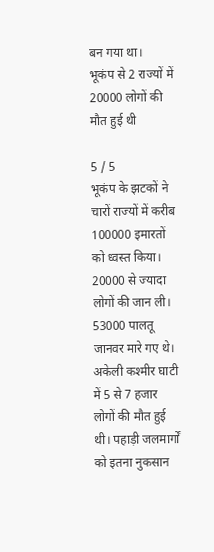बन गया था।
भूकंप से 2 राज्यों में 20000 लोगों की मौत हुई थी

5 / 5
भूकंप के झटकों ने चारों राज्यों में करीब 100000 इमारतों को ध्वस्त किया। 20000 से ज्यादा लोगों की जान ली। 53000 पालतू जानवर मारे गए थे। अकेली कश्मीर घाटी में 5 से 7 हजार लोगों की मौत हुई थी। पहाड़ी जलमार्गों को इतना नुकसान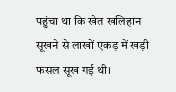पहुंचा था कि खेत खलिहान सूखने से लाखों एकड़ में खड़ी फसल सूख गई थी।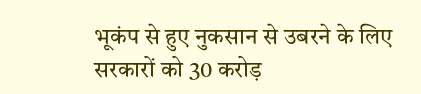भूकंप से हुए नुकसान से उबरने के लिए सरकारों को 30 करोड़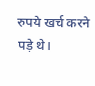रुपये खर्च करने पड़े थे।